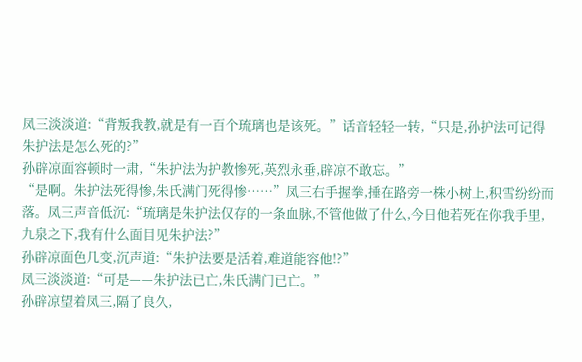凤三淡淡道:“背叛我教,就是有一百个琉璃也是该死。”话音轻轻一转,“只是,孙护法可记得朱护法是怎么死的?”
孙辟凉面容顿时一肃,“朱护法为护教惨死,英烈永垂,辟凉不敢忘。”
“是啊。朱护法死得惨,朱氏满门死得惨……”凤三右手握拳,捶在路旁一株小树上,积雪纷纷而落。凤三声音低沉:“琉璃是朱护法仅存的一条血脉,不管他做了什么,今日他若死在你我手里,九泉之下,我有什么面目见朱护法?”
孙辟凉面色几变,沉声道:“朱护法要是活着,难道能容他!?”
凤三淡淡道:“可是——朱护法已亡,朱氏满门已亡。”
孙辟凉望着凤三,隔了良久,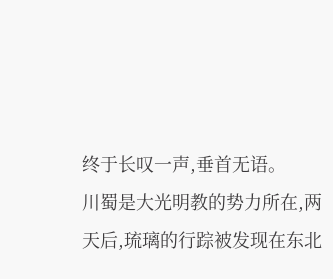终于长叹一声,垂首无语。
川蜀是大光明教的势力所在,两天后,琉璃的行踪被发现在东北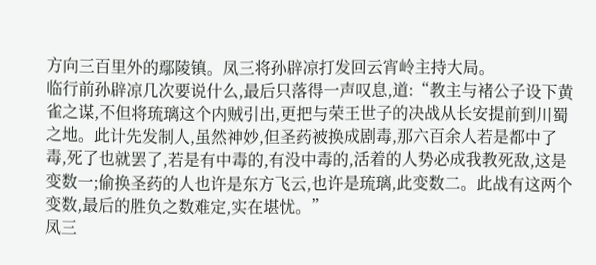方向三百里外的鄢陵镇。凤三将孙辟凉打发回云宵岭主持大局。
临行前孙辟凉几次要说什么,最后只落得一声叹息,道:“教主与褚公子设下黄雀之谋,不但将琉璃这个内贼引出,更把与荣王世子的决战从长安提前到川蜀之地。此计先发制人,虽然神妙,但圣药被换成剧毒,那六百余人若是都中了毒,死了也就罢了,若是有中毒的,有没中毒的,活着的人势必成我教死敌,这是变数一;偷换圣药的人也许是东方飞云,也许是琉璃,此变数二。此战有这两个变数,最后的胜负之数难定,实在堪忧。”
凤三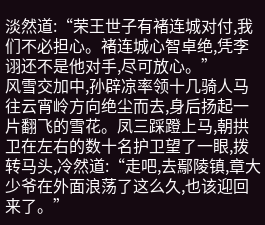淡然道:“荣王世子有褚连城对付,我们不必担心。褚连城心智卓绝,凭李诩还不是他对手,尽可放心。”
风雪交加中,孙辟凉率领十几骑人马往云宵岭方向绝尘而去,身后扬起一片翻飞的雪花。凤三踩蹬上马,朝拱卫在左右的数十名护卫望了一眼,拨转马头,冷然道:“走吧,去鄢陵镇,章大少爷在外面浪荡了这么久,也该迎回来了。”